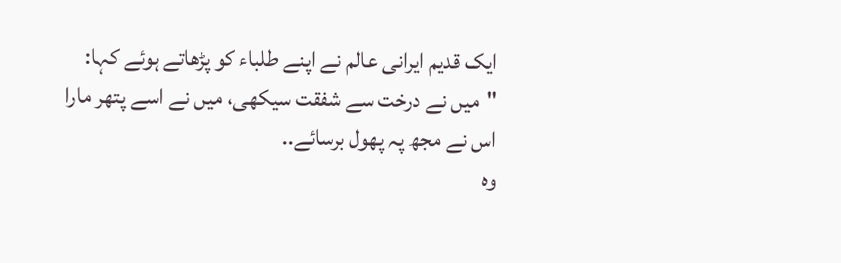ایک قدیم ایرانی عالم نے اپنے طلباء کو پڑھاتے ہوئے کہا:
"میں نے درخت سے شفقت سیکھی، میں نے اسے پتھر مارا
اس نے مجھ پہ پھول برسائے..
وہ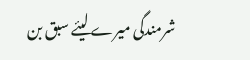شرمندگی میرے لیئے سبق بن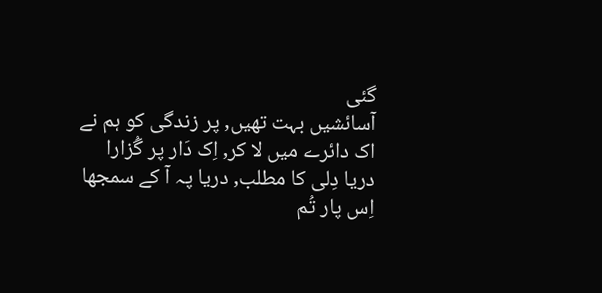گئی
آسائشیں بہت تھیں, پر زندگی کو ہم نے
اک دائرے میں لا کر, اِک دَار پر گُزارا
دریا دِلی کا مطلب, دریا پہ آ کے سمجھا
اِس پار تُم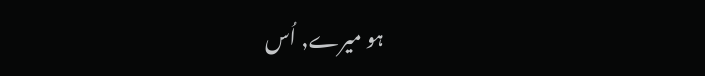ہو میرے, اُس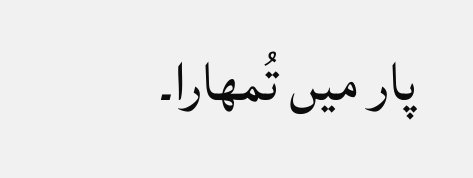پار میں تُمھارا۔